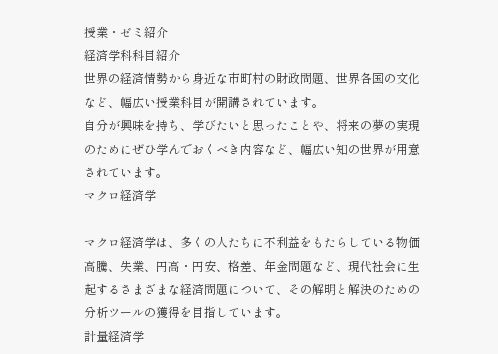授業・ゼミ紹介
経済学科科目紹介
世界の経済情勢から身近な市町村の財政問題、世界各国の文化など、幅広い授業科目が開講されています。
自分が興味を持ち、学びたいと思ったことや、将来の夢の実現のためにぜひ学んでおくべき内容など、幅広い知の世界が用意されています。
マクロ経済学

マクロ経済学は、多くの人たちに不利益をもたらしている物価高騰、失業、円高・円安、格差、年金問題など、現代社会に生起するさまざまな経済問題について、その解明と解決のための分析ツールの獲得を目指しています。
計量経済学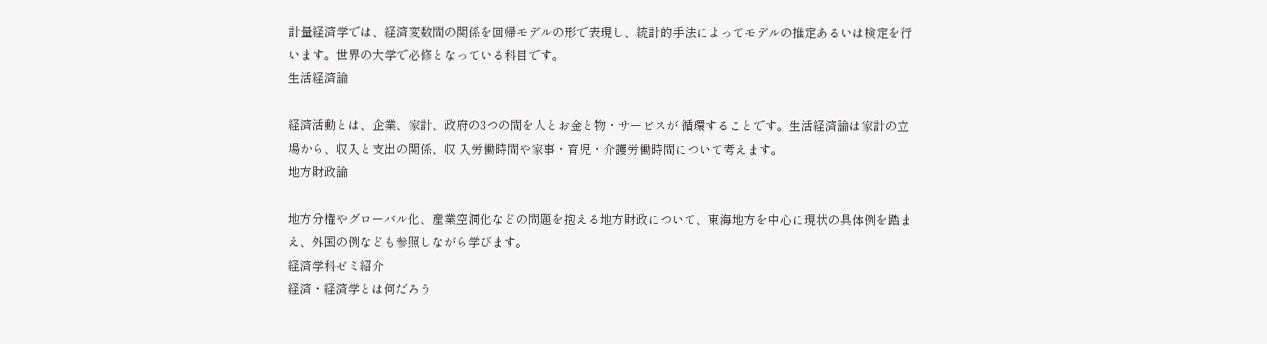計量経済学では、経済変数間の関係を回帰モデルの形で表現し、統計的手法によってモデルの推定あるいは検定を行います。世界の大学で必修となっている科目です。
生活経済論

経済活動とは、企業、家計、政府の3つの間を人とお金と物・サービスが 循環することです。生活経済論は家計の立場から、収入と支出の関係、収 入労働時間や家事・育児・介護労働時間について考えます。
地方財政論

地方分権やグローバル化、産業空洞化などの問題を抱える地方財政について、東海地方を中心に現状の具体例を踏まえ、外国の例なども参照しながら学びます。
経済学科ゼミ紹介
経済・経済学とは何だろう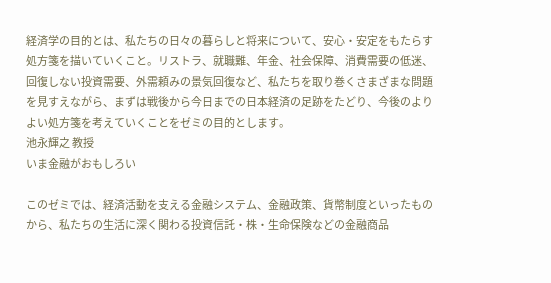経済学の目的とは、私たちの日々の暮らしと将来について、安心・安定をもたらす処方箋を描いていくこと。リストラ、就職難、年金、社会保障、消費需要の低迷、回復しない投資需要、外需頼みの景気回復など、私たちを取り巻くさまざまな問題を見すえながら、まずは戦後から今日までの日本経済の足跡をたどり、今後のよりよい処方箋を考えていくことをゼミの目的とします。
池永輝之 教授
いま金融がおもしろい

このゼミでは、経済活動を支える金融システム、金融政策、貨幣制度といったものから、私たちの生活に深く関わる投資信託・株・生命保険などの金融商品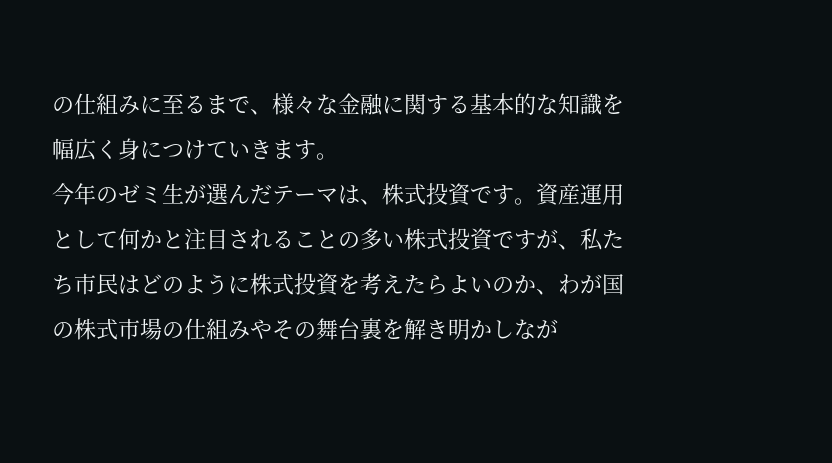の仕組みに至るまで、様々な金融に関する基本的な知識を幅広く身につけていきます。
今年のゼミ生が選んだテーマは、株式投資です。資産運用として何かと注目されることの多い株式投資ですが、私たち市民はどのように株式投資を考えたらよいのか、わが国の株式市場の仕組みやその舞台裏を解き明かしなが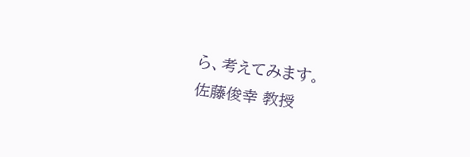ら、考えてみます。
佐藤俊幸 教授